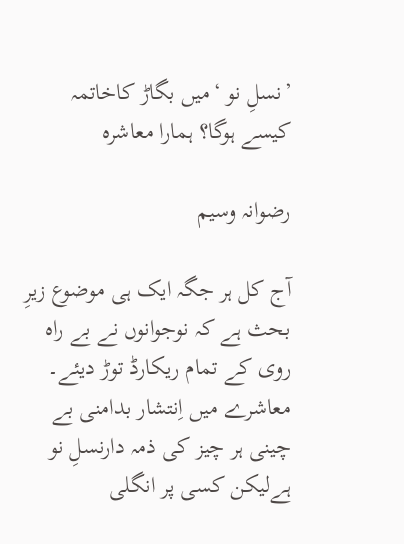’نسلِ نو ‘میں بگاڑ کاخاتمہ کیسے ہوگا؟ ہمارا معاشرہ

رضوانہ وسیم

آج کل ہر جگہ ایک ہی موضوع زیرِ بحث ہے کہ نوجوانوں نے بے راہ روی کے تمام ریکارڈ توڑ دیئے۔ معاشرے میں اِنتشار بدامنی بے چینی ہر چیز کی ذمہ دارنسلِ نو ہےلیکن کسی پر انگلی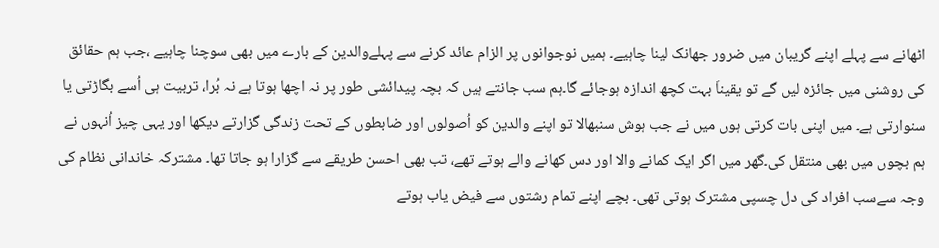اٹھانے سے پہلے اپنے گریبان میں ضرور جھانک لینا چاہیے۔ ہمیں نوجوانوں پر الزام عائد کرنے سے پہلےوالدین کے بارے میں بھی سوچنا چاہیے ،جب ہم حقائق کی روشنی میں جائزہ لیں گے تو یقیناَ بہت کچھ اندازہ ہوجائے گا۔ہم سب جانتے ہیں کہ بچہ پیدائشی طور پر نہ اچھا ہوتا ہے نہ بُرا، تربیت ہی اُسے بگاڑتی یا سنوارتی ہے۔ میں اپنی بات کرتی ہوں میں نے جب ہوش سنبھالا تو اپنے والدین کو اُصولوں اور ضابطوں کے تحت زندگی گزارتے دیکھا اور یہی چیز اُنہوں نے ہم بچوں میں بھی منتقل کی۔گھر میں اگر ایک کمانے والا اور دس کھانے والے ہوتے تھے، تب بھی احسن طریقے سے گزارا ہو جاتا تھا۔ مشترکہ خاندانی نظام کی وجہ سےسب افراد کی دل چسپی مشترک ہوتی تھی۔ بچے اپنے تمام رشتوں سے فیض یاب ہوتے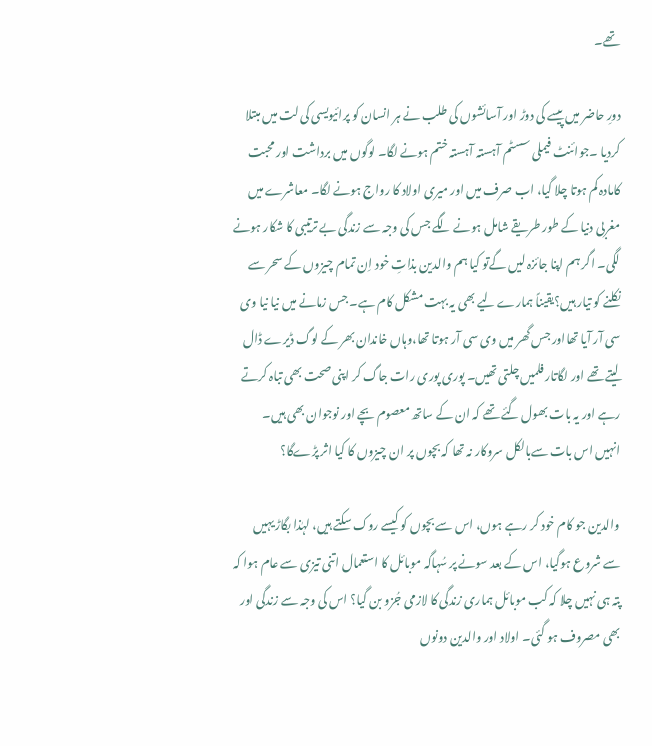تھے۔

دورِ حاضر میں پیسے کی دوڑ اور آسائشوں کی طلب نے ہر انسان کو پرائیویسی کی لت میں مبتلا کردیا ۔جوائنٹ فیملی سسٹم آہستہ آہستہ ختم ہونے لگا۔ لوگوں میں برداشت اور محبت کامادہ کم ہوتا چلا گیا، اب صرف میں اور میری اولاد کا رواج ہونے لگا۔ معاشرے میں مغربی دنیا کے طور طریقے شامل ہونے لگے جس کی وجہ سے زندگی بے ترتیبی کا شکار ہونے لگی۔ اگر ہم اپنا جائزہ لیں گےتو کیا ہم والدین بذاتِ خود اِن تمام چیزوں کے سحر سے نکلنے کو تیار ہیں؟یقیناً ہمارے لیے بھی یہ بہت مشکل کام ہے۔ جس زمانے میں نیا نیا وی سی آر آیا تھااور جس گھر میں وی سی آر ہوتا تھا،وہاں خاندان بھر کے لوگ ڈیرے ڈال لیتے تھے اور لگاتار فلمیں چلتی تھیں۔ پوری پوری رات جاگ کر اپنی صحت بھی تباہ کرتے رہے اور یہ بات بھول گئے تھے کہ ان کے ساتھ معصوم بچے اور نوجوان بھی ہیں۔ انہیں اس بات سےبالکل سروکار نہ تھا کہ بچوں پر ان چیزوں کا کیا اثر پڑےگا؟

والدین جو کام خود کر رہے ہوں، اس سے بچوں کو کیسے روک سکتے ہیں، لہٰذا بگاڑ یہیں سے شروع ہوگیا، اس کے بعد سونے پر سُہاگہ موبائل کا استعمال اتنی تیزی سے عام ہوا کہ پتہ ہی نہیں چلا کہ کب موبائل ہماری زندگی کا لازمی جُزو بن گیا؟ اس کی وجہ سے زندگی اور بھی مصروف ہو گئی۔ اولاد اور والدین دونوں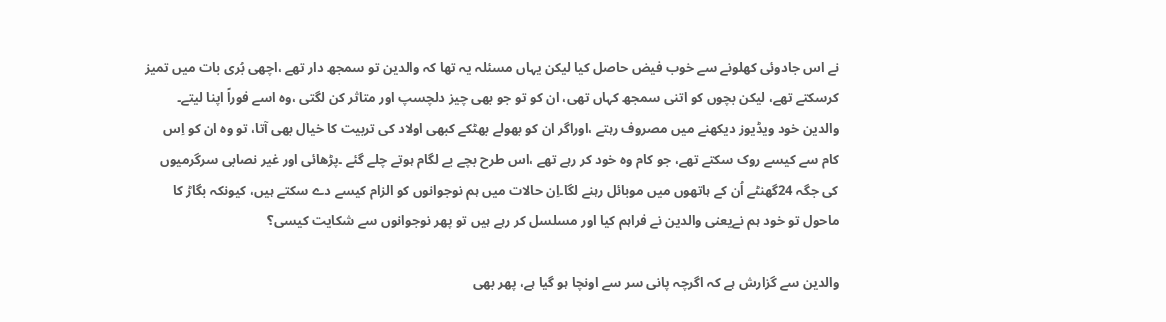نے اس جادوئی کھلونے سے خوب فیض حاصل کیا لیکن یہاں مسئلہ یہ تھا کہ والدین تو سمجھ دار تھے ،اچھی بُری بات میں تمیز کرسکتے تھے، لیکن بچوں کو اتنی سمجھ کہاں تھی، ان کو تو جو بھی چیز دلچسپ اور متاثر کن لگتی ،وہ اسے فوراً اپنا لیتے۔ والدین خود ویڈیوز دیکھنے میں مصروف رہتے ،اوراگر ان کو بھولے بھٹکے کبھی اولاد کی تربیت کا خیال بھی آتا، تو وہ ان کو اِس کام سے کیسے روک سکتے تھے، جو کام وہ خود کر رہے تھے ،اس طرح بچے بے لگام ہوتے چلے گئے ۔پڑھائی اور غیر نصابی سرگرمیوں کی جگہ 24گھنٹے اُن کے ہاتھوں میں موبائل رہنے لگا۔اِن حالات میں ہم نوجوانوں کو الزام کیسے دے سکتے ہیں، کیونکہ بگاڑ کا ماحول تو خود ہم نےیعنی والدین نے فراہم کیا اور مسلسل کر رہے ہیں تو پھر نوجوانوں سے شکایت کیسی؟

والدین سے گزارش ہے کہ اگرچہ پانی سر سے اونچا ہو گیا ہے، پھر بھی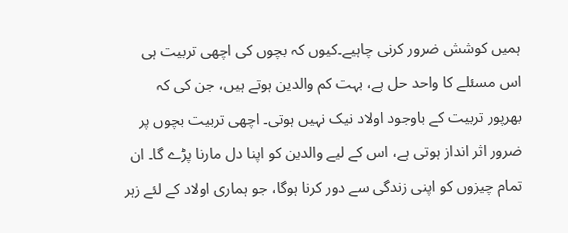ہمیں کوشش ضرور کرنی چاہیے۔کیوں کہ بچوں کی اچھی تربیت ہی اس مسئلے کا واحد حل ہے، بہت کم والدین ہوتے ہیں، جن کی کہ بھرپور تربیت کے باوجود اولاد نیک نہیں ہوتی۔ اچھی تربیت بچوں پر ضرور اثر انداز ہوتی ہے، اس کے لیے والدین کو اپنا دل مارنا پڑے گا۔ ان تمام چیزوں کو اپنی زندگی سے دور کرنا ہوگا، جو ہماری اولاد کے لئے زہر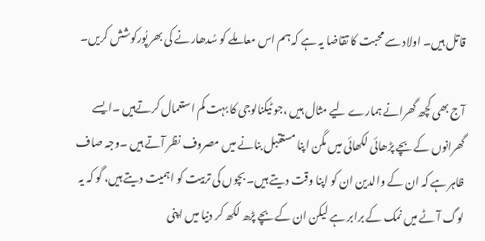قاتل ہیں۔ اولاد سے محبت کا تقاضا یہ ہے کہ ہم اس معاملے کو سُدھارنے کی بھر پُورکوشش کریں۔

آج بھی کچھ گھرانے ہمارے لیے مثال ہیں ،جو ٹیکنالوجی کا بہت کم استعمال کرتےہیں ۔ایسے گھرانوں کے بچے پڑھائی لکھائی میں مگن اپنا مستقبل بنانے میں مصروف نظر آتے ہیں ۔وجہ صاف ظاہر ہے کہ ان کے والدین ان کو اپنا وقت دیتے ہیں۔ بچوں کی تربیت کو اہمیت دیتے ہیں، گو کہ یہ لوگ آٹے میں نمک کے برابر ہے لیکن ان کے بچے پڑھ لکھ کر دنیا میں اپنی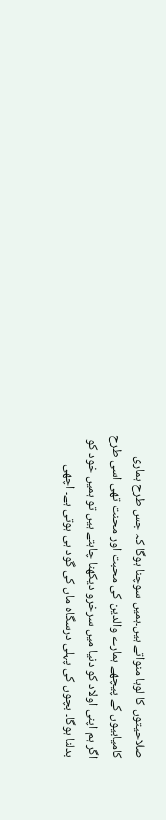صلاحیتوں کا لوہا منواتے ہیں۔ہمیں سوچنا ہوگا کہ جس طرح ہماری کامیابیوں کے پیچھے ہمارے والدین کی محبت اور محنت تھی اسی طرح اگر ہم اپنی اولاد کو دنیا میں سرخرو دیکھنا چاہتے ہیں تو ہمیں خود کو بدلنا ہوگا۔ بچوں کی پہلی درسگاہ ماں کی گود ہی ہوتی ہے۔ اچھی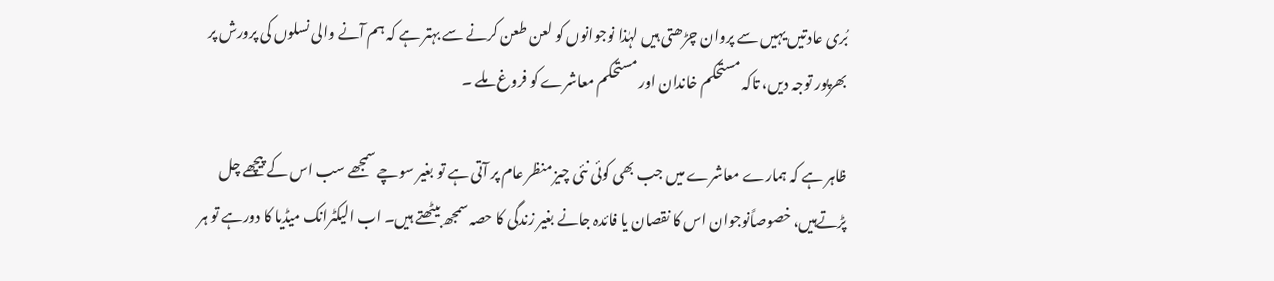بُری عادتیں یہیں سے پروان چڑھتی ہیں لہٰذا نوجوانوں کو لعن طعن کرنے سے بہتر ہے کہ ہم آنے والی نسلوں کی پرورش پر بھرپور توجہ دیں، تاکہ مستحکم خاندان اور مستحکم معاشرے کو فروغ ملے ۔

ظاہر ہے کہ ہمارے معاشرے میں جب بھی کوئی نئی چیز منظر عام پر آتی ہے تو بغیر سوچے سمجھے سب اس کے پیچھے چل پڑتےہیں، خصوصاًنوجوان اس کا نقصان یا فائدہ جانے بغیر زندگی کا حصہ سمجھ بیٹھتے ہیں۔ اب الیکٹرانک میڈیا کا دورہے تو ہر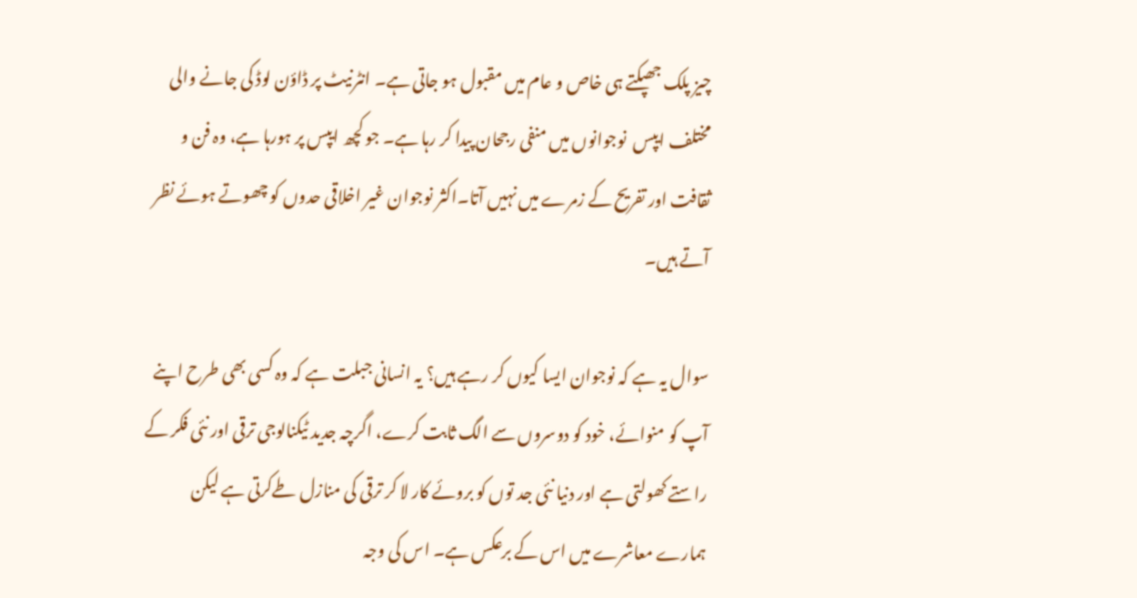چیز پلک جھپکتے ہی خاص و عام میں مقبول ہو جاتی ہے۔ انٹرنیٹ پر ڈاؤن لوڈ کی جانے والی مختلف ایپس  نوجوانوں میں منفی رجحان پیدا کر رہا ہے۔ جو کچھ ایپس پر ہورہا ہے، وہ فن و ثقافت اور تفریح کے زمرے میں نہیں آتا۔اکثر نوجوان غیر اخلاقی حدوں کو چھوتے ہوئے نظر آتے ہیں۔

سوال یہ ہے کہ نوجوان ایسا کیوں کر رہے ہیں؟ یہ انسانی جبلت ہے کہ وہ کسی بھی طرح اپنے آپ کو منوائے، خود کو دوسروں سے الگ ثابت کرے، اگرچہ جدید ٹیکنالوجی ترقی اور نئی فکر کے راستے کھولتی ہے اور دنیا نئی جد توں کو بروئے کار لا کر ترقی کی منازل طےکرتی ہے لیکن ہمارے معاشرے میں اس کے برعکس ہے۔ اس کی وجہ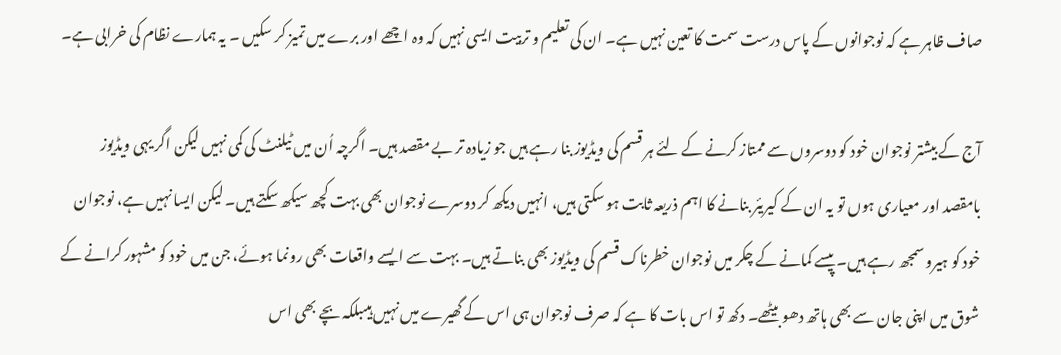صاف ظاہر ہے کہ نوجوانوں کے پاس درست سمت کا تعین نہیں ہے۔ ان کی تعلیم و تربیت ایسی نہیں کہ وہ اچھے اور برے میں تمیز کر سکیں ۔ یہ ہمارے نظام کی خرابی ہے۔

آج کے بیشتر نوجوان خود کو دوسروں سے ممتاز کرنے کے لئے ہر قسم کی ویڈیوز بنا رہے ہیں جو زیادہ تر بے مقصد ہیں۔ اگرچہ اُن میں ٹیلنٹ کی کمی نہیں لیکن اگر یہی ویڈیوز بامقصد اور معیاری ہوں تو یہ ان کے کیریئر بنانے کا اہم ذریعہ ثابت ہو سکتی ہیں، انہیں دیکھ کر دوسرے نوجوان بھی بہت کچھ سیکھ سکتے ہیں۔ لیکن ایسا نہیں ہے، نوجوان خود کو ہیرو سمجھ رہے ہیں۔ پیسے کمانے کے چکر میں نوجوان خطرناک قسم کی ویڈیوز بھی بناتے ہیں۔ بہت سے ایسے واقعات بھی رونما ہوئے، جن میں خود کو مشہور کرانے کے شوق میں اپنی جان سے بھی ہاتھ دھو بیٹھے۔ دکھ تو اس بات کا ہے کہ صرف نوجوان ہی اس کے گھیرے میں نہیں ہیںبلکہ بچے بھی اس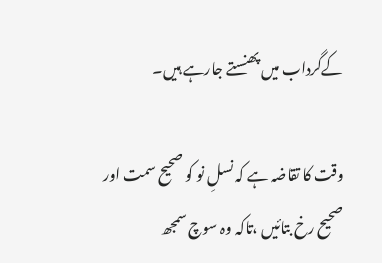کےگرداب میں پھنستے جارہے ہیں۔

وقت کا تقاضہ ہے کہ نسلِ نو کو صحیح سمت اور صحیح رخ بتائیں ،تاکہ وہ سوچ سمجھ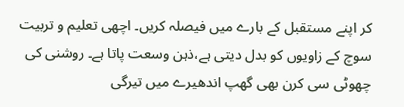کر اپنے مستقبل کے بارے میں فیصلہ کریں۔ اچھی تعلیم و تربیت سوچ کے زاویوں کو بدل دیتی ہے،ذہن وسعت پاتا ہے۔ روشنی کی چھوٹی سی کرن بھی گھپ اندھیرے میں تیرگی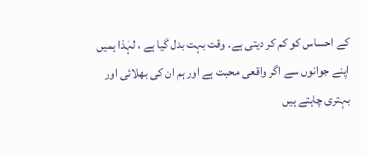کے احساس کو کم کر دیتی ہے۔ وقت بہت بدل گیا ہے ، لہٰذا ہمیں اپنے جوانوں سے اگر واقعی محبت ہے اور ہم ان کی بھلائی اور بہتری چاہتے ہیں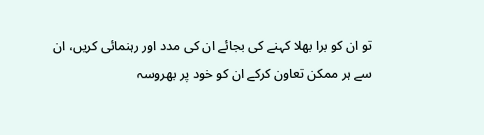تو ان کو برا بھلا کہنے کی بجائے ان کی مدد اور رہنمائی کریں، ان سے ہر ممکن تعاون کرکے ان کو خود پر بھروسہ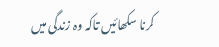کرنا سکھائیں تاکہ وہ زندگی میں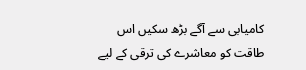کامیابی سے آگے بڑھ سکیں اس طاقت کو معاشرے کی ترقی کے لیے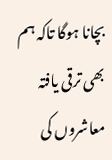بچانا ہوگا تاکہ ہم بھی ترقی یافتہ معاشروں کی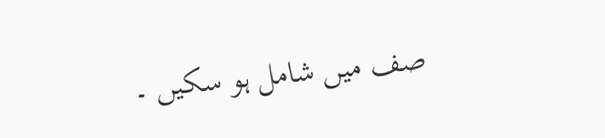صف میں شامل ہو سکیں ۔